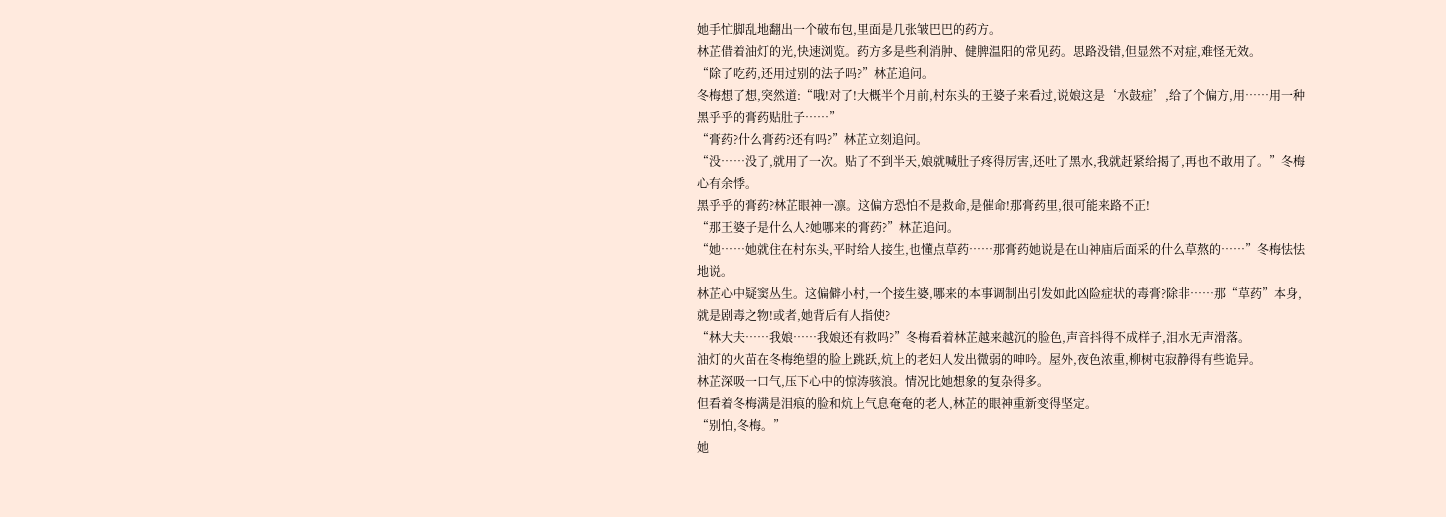她手忙脚乱地翻出一个破布包,里面是几张皱巴巴的药方。
林芷借着油灯的光,快速浏览。药方多是些利消肿、健脾温阳的常见药。思路没错,但显然不对症,难怪无效。
“除了吃药,还用过别的法子吗?”林芷追问。
冬梅想了想,突然道:“哦!对了!大概半个月前,村东头的王婆子来看过,说娘这是‘水鼓症’,给了个偏方,用……用一种黑乎乎的膏药贴肚子……”
“膏药?什么膏药?还有吗?”林芷立刻追问。
“没……没了,就用了一次。贴了不到半天,娘就喊肚子疼得厉害,还吐了黑水,我就赶紧给揭了,再也不敢用了。”冬梅心有余悸。
黑乎乎的膏药?林芷眼神一凛。这偏方恐怕不是救命,是催命!那膏药里,很可能来路不正!
“那王婆子是什么人?她哪来的膏药?”林芷追问。
“她……她就住在村东头,平时给人接生,也懂点草药……那膏药她说是在山神庙后面采的什么草熬的……”冬梅怯怯地说。
林芷心中疑窦丛生。这偏僻小村,一个接生婆,哪来的本事调制出引发如此凶险症状的毒膏?除非……那“草药”本身,就是剧毒之物!或者,她背后有人指使?
“林大夫……我娘……我娘还有救吗?”冬梅看着林芷越来越沉的脸色,声音抖得不成样子,泪水无声滑落。
油灯的火苗在冬梅绝望的脸上跳跃,炕上的老妇人发出微弱的呻吟。屋外,夜色浓重,柳树屯寂静得有些诡异。
林芷深吸一口气,压下心中的惊涛骇浪。情况比她想象的复杂得多。
但看着冬梅满是泪痕的脸和炕上气息奄奄的老人,林芷的眼神重新变得坚定。
“别怕,冬梅。”
她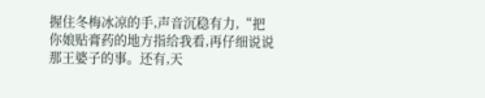握住冬梅冰凉的手,声音沉稳有力,“把你娘贴膏药的地方指给我看,再仔细说说那王婆子的事。还有,天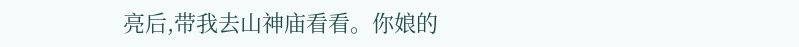亮后,带我去山神庙看看。你娘的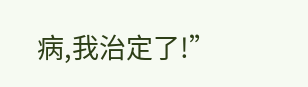病,我治定了!”